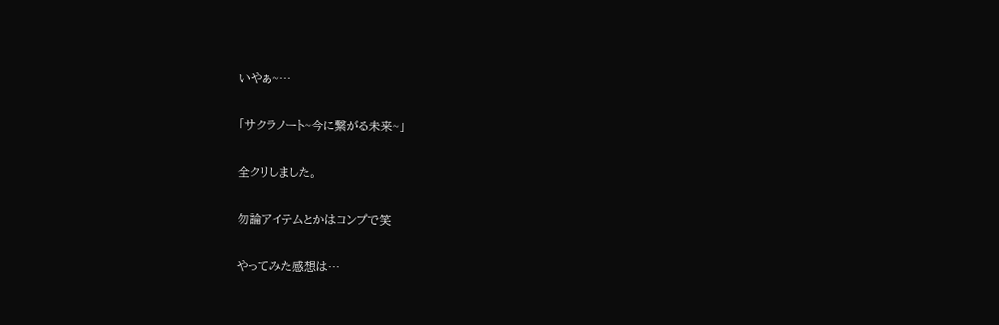いやぁ~…

「サクラノート~今に繋がる未来~」

全クリしました。

勿論アイテムとかはコンプで笑

やってみた感想は…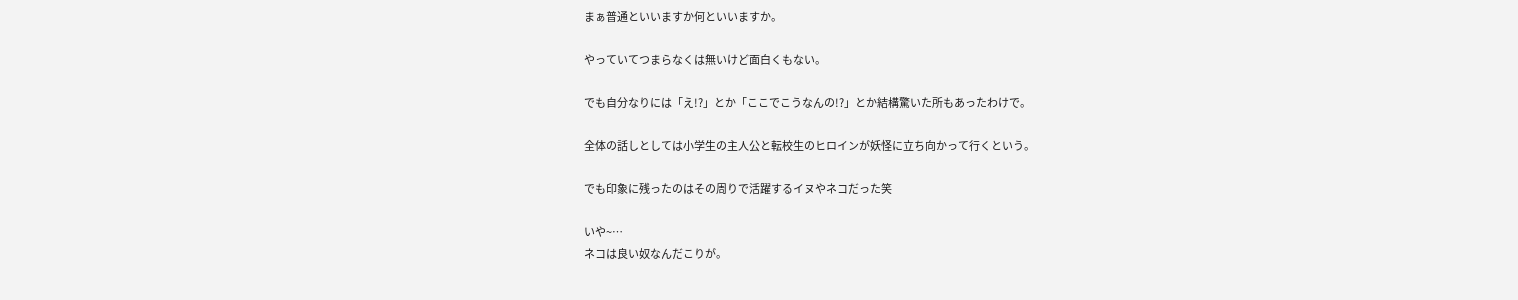まぁ普通といいますか何といいますか。

やっていてつまらなくは無いけど面白くもない。

でも自分なりには「え!?」とか「ここでこうなんの!?」とか結構驚いた所もあったわけで。

全体の話しとしては小学生の主人公と転校生のヒロインが妖怪に立ち向かって行くという。

でも印象に残ったのはその周りで活躍するイヌやネコだった笑

いや~…
ネコは良い奴なんだこりが。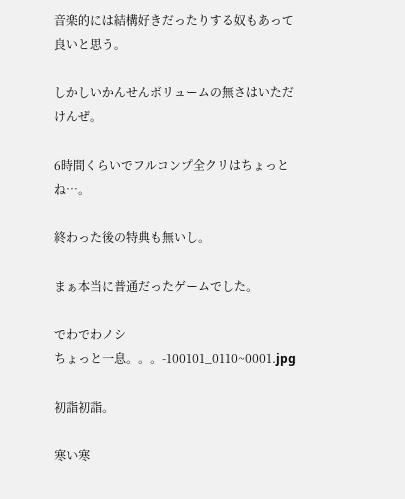音楽的には結構好きだったりする奴もあって良いと思う。

しかしいかんせんボリュームの無さはいただけんぜ。

6時間くらいでフルコンプ全クリはちょっとね…。

終わった後の特典も無いし。

まぁ本当に普通だったゲームでした。

でわでわノシ
ちょっと一息。。。-100101_0110~0001.jpg

初詣初詣。

寒い寒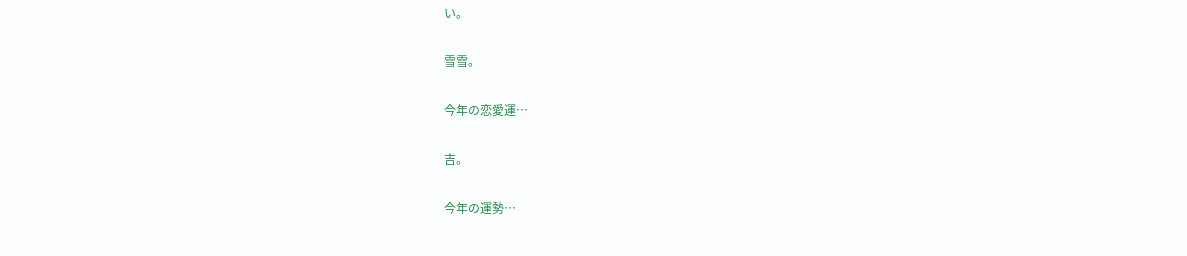い。

雪雪。

今年の恋愛運…

吉。

今年の運勢…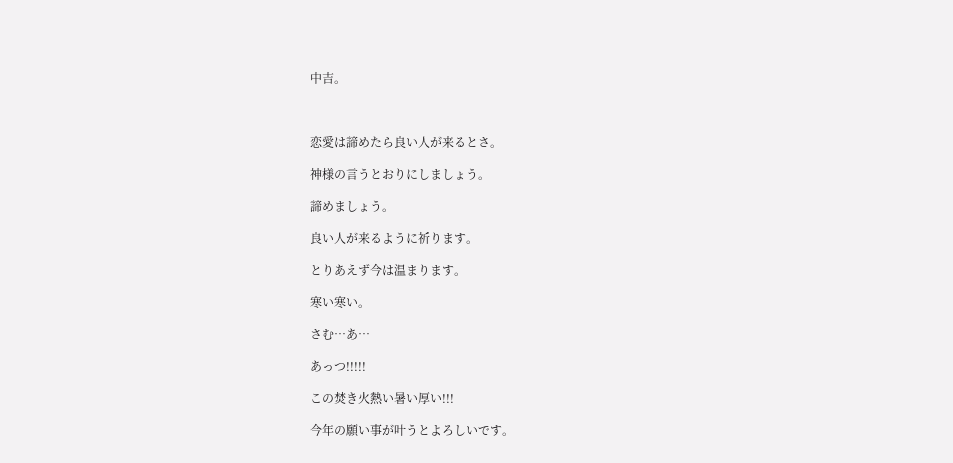中吉。



恋愛は諦めたら良い人が来るとさ。

神様の言うとおりにしましょう。

諦めましょう。

良い人が来るように祈ります。

とりあえず今は温まります。

寒い寒い。

さむ…あ…

あっつ!!!!!

この焚き火熱い暑い厚い!!!

今年の願い事が叶うとよろしいです。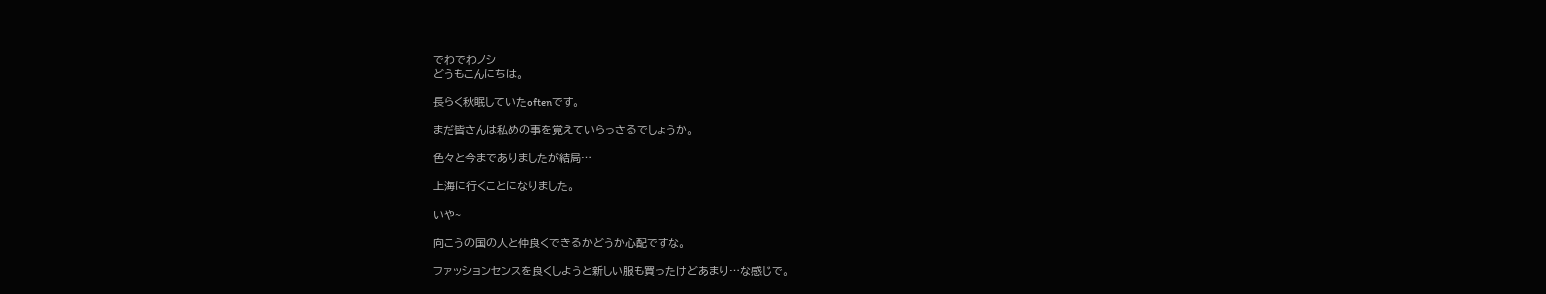でわでわノシ
どうもこんにちは。

長らく秋眠していたoftenです。

まだ皆さんは私めの事を覚えていらっさるでしょうか。

色々と今までありましたが結局…

上海に行くことになりました。

いや~

向こうの国の人と仲良くできるかどうか心配ですな。

ファッションセンスを良くしようと新しい服も買ったけどあまり…な感じで。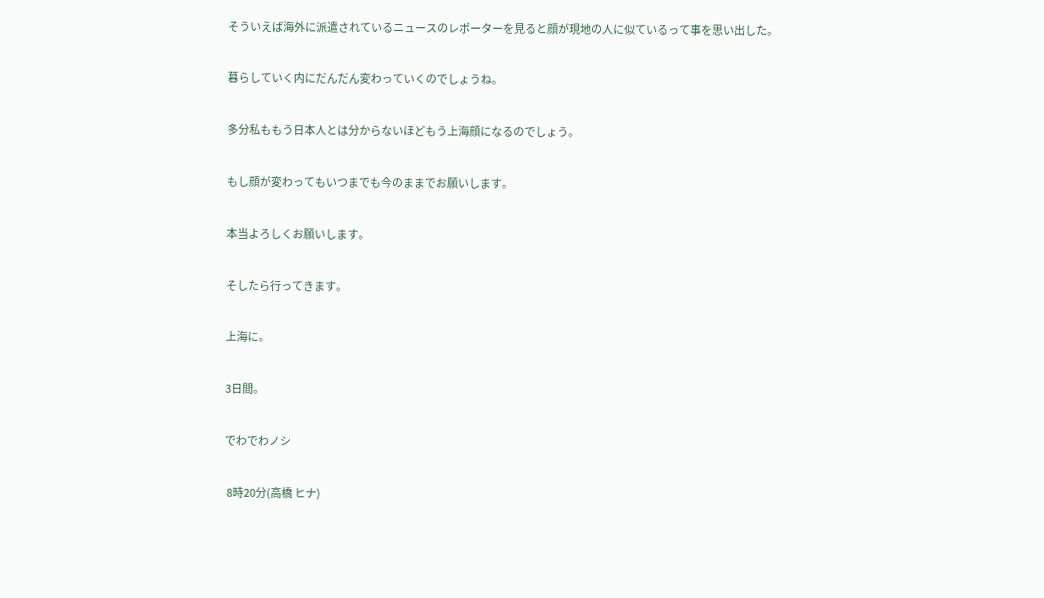そういえば海外に派遣されているニュースのレポーターを見ると顔が現地の人に似ているって事を思い出した。

暮らしていく内にだんだん変わっていくのでしょうね。

多分私ももう日本人とは分からないほどもう上海顔になるのでしょう。

もし顔が変わってもいつまでも今のままでお願いします。

本当よろしくお願いします。

そしたら行ってきます。

上海に。

3日間。

でわでわノシ

 8時20分(高橋 ヒナ)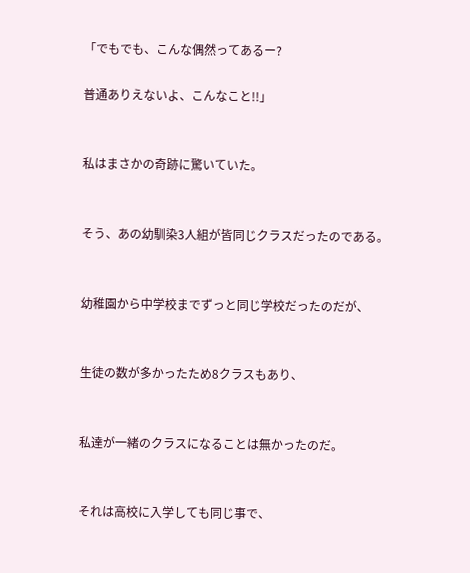「でもでも、こんな偶然ってあるー?

普通ありえないよ、こんなこと!!」


私はまさかの奇跡に驚いていた。


そう、あの幼馴染3人組が皆同じクラスだったのである。


幼稚園から中学校までずっと同じ学校だったのだが、


生徒の数が多かったため8クラスもあり、


私達が一緒のクラスになることは無かったのだ。


それは高校に入学しても同じ事で、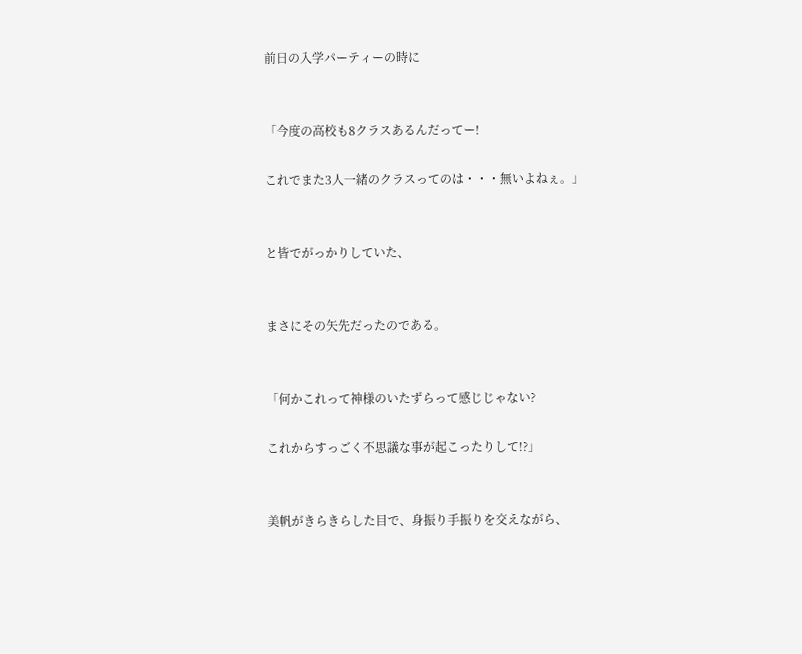前日の入学パーティーの時に


「今度の高校も8クラスあるんだってー!

これでまた3人一緒のクラスってのは・・・無いよねぇ。」


と皆でがっかりしていた、


まさにその矢先だったのである。


「何かこれって神様のいたずらって感じじゃない?

これからすっごく不思議な事が起こったりして!?」


美帆がきらきらした目で、身振り手振りを交えながら、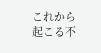これから起こる不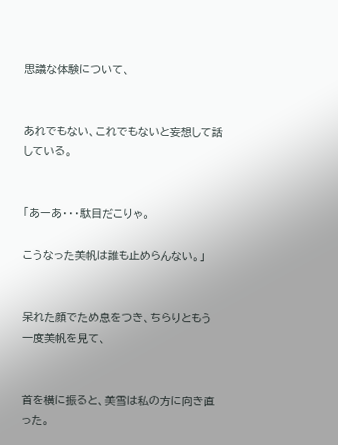思議な体験について、


あれでもない、これでもないと妄想して話している。


「あーあ・・・駄目だこりゃ。

こうなった美帆は誰も止めらんない。」


呆れた顔でため息をつき、ちらりともう一度美帆を見て、


首を横に振ると、美雪は私の方に向き直った。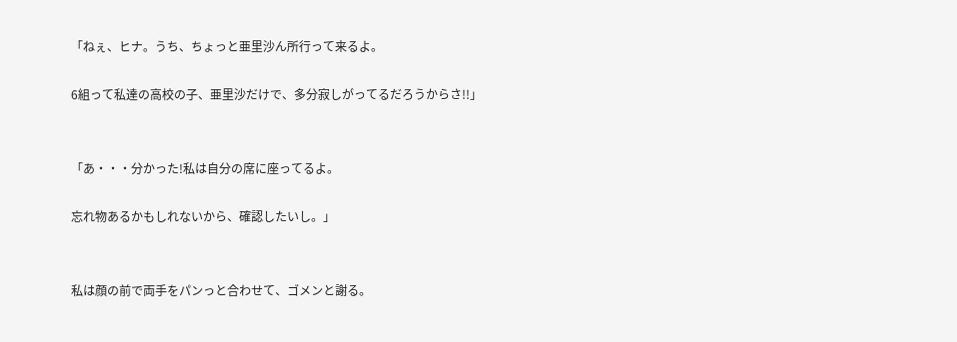「ねぇ、ヒナ。うち、ちょっと亜里沙ん所行って来るよ。

6組って私達の高校の子、亜里沙だけで、多分寂しがってるだろうからさ!!」


「あ・・・分かった!私は自分の席に座ってるよ。

忘れ物あるかもしれないから、確認したいし。」


私は顔の前で両手をパンっと合わせて、ゴメンと謝る。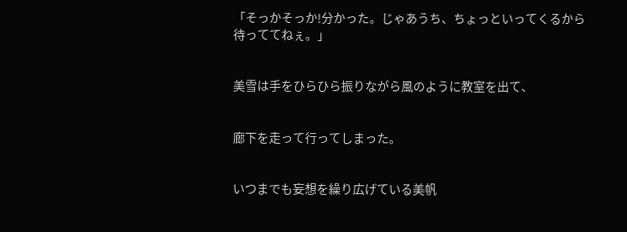「そっかそっか!分かった。じゃあうち、ちょっといってくるから待っててねぇ。」


美雪は手をひらひら振りながら風のように教室を出て、


廊下を走って行ってしまった。


いつまでも妄想を繰り広げている美帆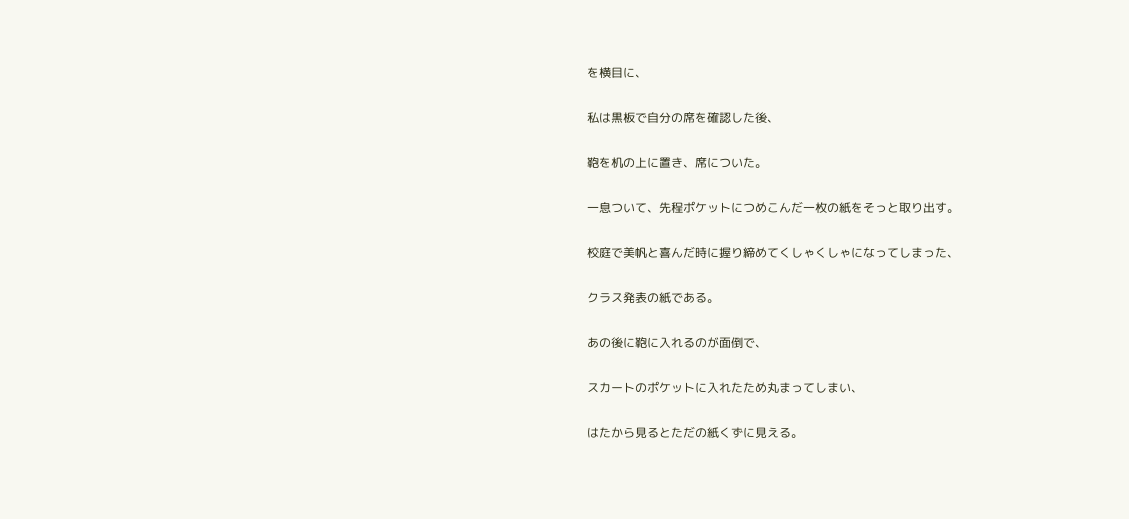を横目に、


私は黒板で自分の席を確認した後、


鞄を机の上に置き、席についた。


一息ついて、先程ポケットにつめこんだ一枚の紙をそっと取り出す。


校庭で美帆と喜んだ時に握り締めてくしゃくしゃになってしまった、


クラス発表の紙である。


あの後に鞄に入れるのが面倒で、


スカートのポケットに入れたため丸まってしまい、


はたから見るとただの紙くずに見える。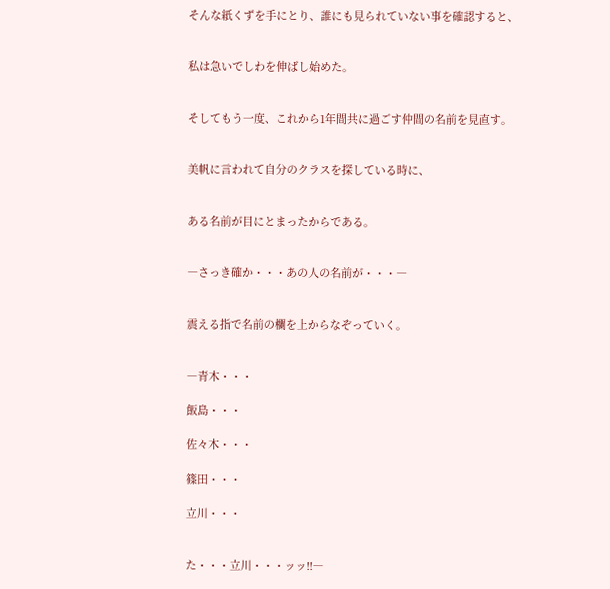そんな紙くずを手にとり、誰にも見られていない事を確認すると、


私は急いでしわを伸ばし始めた。


そしてもう一度、これから1年間共に過ごす仲間の名前を見直す。


美帆に言われて自分のクラスを探している時に、


ある名前が目にとまったからである。


―さっき確か・・・あの人の名前が・・・―


震える指で名前の欄を上からなぞっていく。


―青木・・・

飯島・・・

佐々木・・・

篠田・・・

立川・・・


た・・・立川・・・ッッ!!―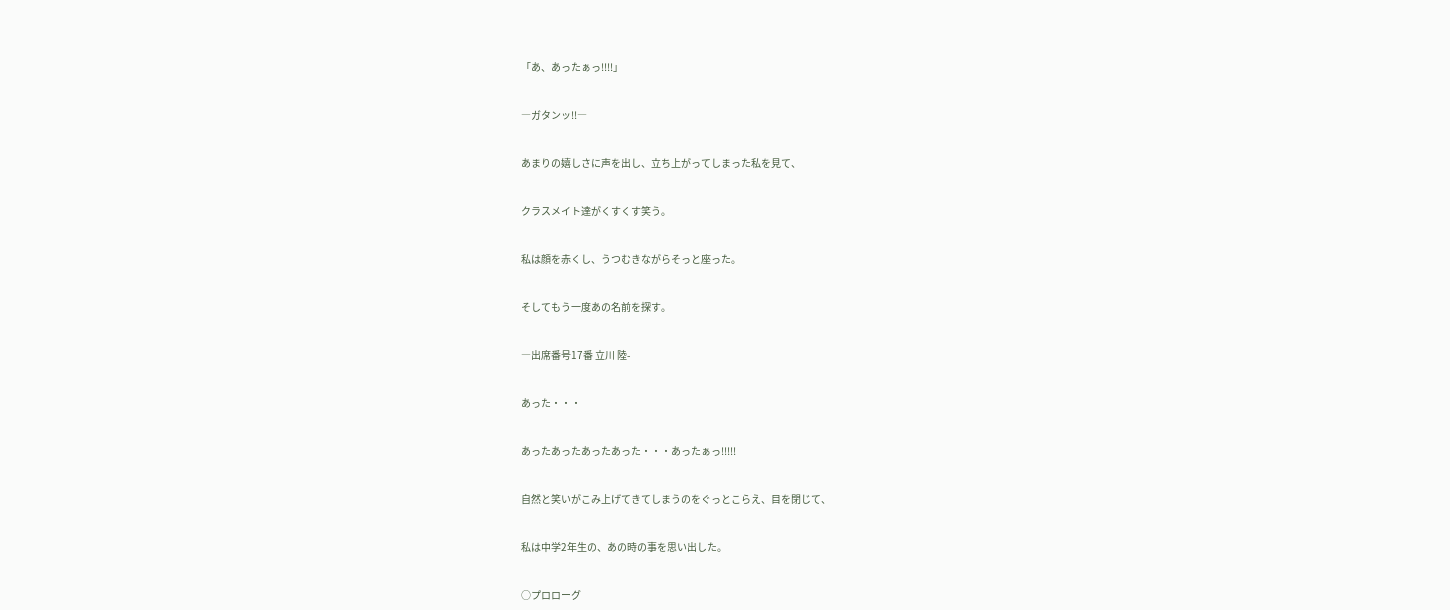「あ、あったぁっ!!!!」


―ガタンッ!!―


あまりの嬉しさに声を出し、立ち上がってしまった私を見て、


クラスメイト達がくすくす笑う。


私は顔を赤くし、うつむきながらそっと座った。


そしてもう一度あの名前を探す。


―出席番号17番 立川 陸-


あった・・・


あったあったあったあった・・・あったぁっ!!!!!


自然と笑いがこみ上げてきてしまうのをぐっとこらえ、目を閉じて、


私は中学2年生の、あの時の事を思い出した。


○プロローグ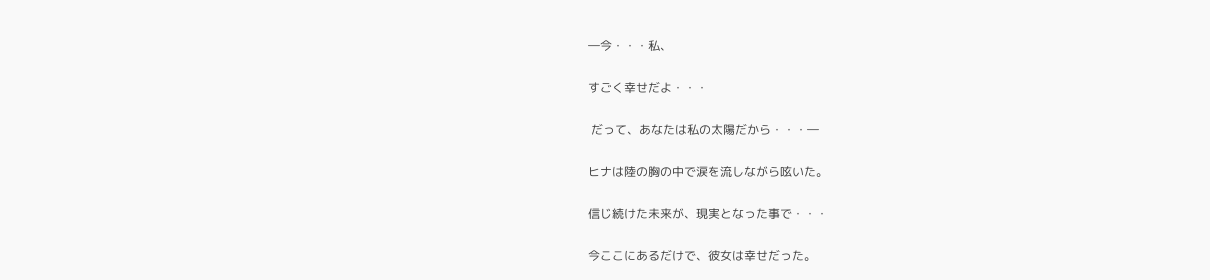―今・・・私、


すごく幸せだよ・・・


 だって、あなたは私の太陽だから・・・―


ヒナは陸の胸の中で涙を流しながら呟いた。


信じ続けた未来が、現実となった事で・・・


今ここにあるだけで、彼女は幸せだった。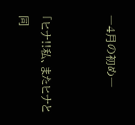―4月の初め―


「ヒナ!!私、またヒナと同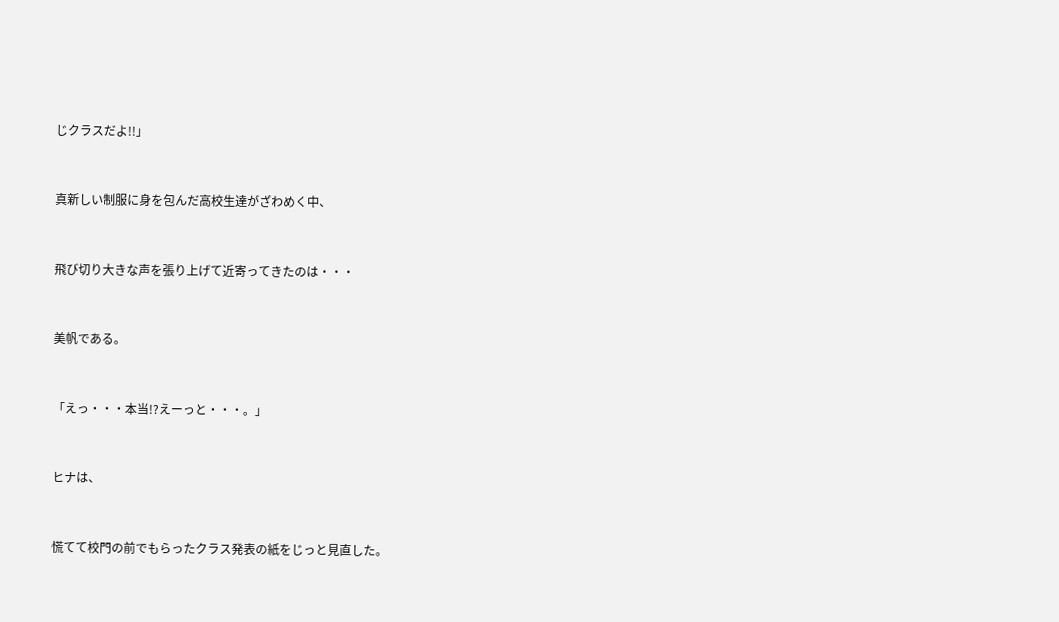じクラスだよ!!」


真新しい制服に身を包んだ高校生達がざわめく中、


飛び切り大きな声を張り上げて近寄ってきたのは・・・


美帆である。


「えっ・・・本当!?えーっと・・・。」


ヒナは、


慌てて校門の前でもらったクラス発表の紙をじっと見直した。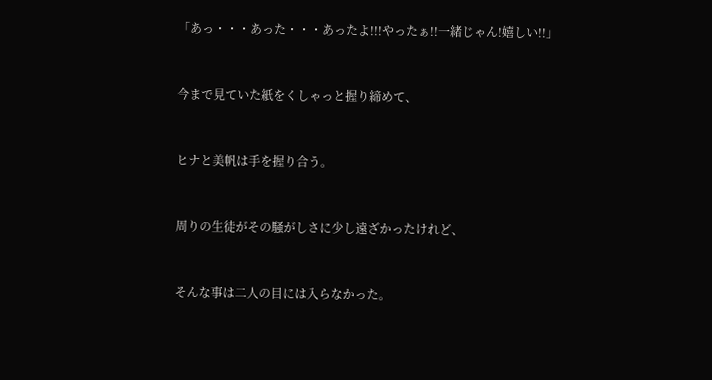「あっ・・・あった・・・あったよ!!!やったぁ!!一緒じゃん!嬉しい!!」


今まで見ていた紙をくしゃっと握り締めて、


ヒナと美帆は手を握り合う。


周りの生徒がその騒がしさに少し遠ざかったけれど、


そんな事は二人の目には入らなかった。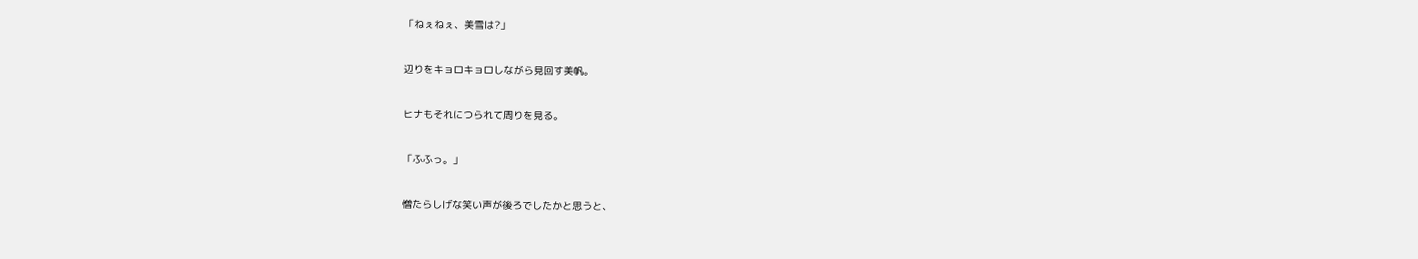「ねぇねぇ、美雪は?」


辺りをキョロキョロしながら見回す美帆。


ヒナもそれにつられて周りを見る。


「ふふっ。」


憎たらしげな笑い声が後ろでしたかと思うと、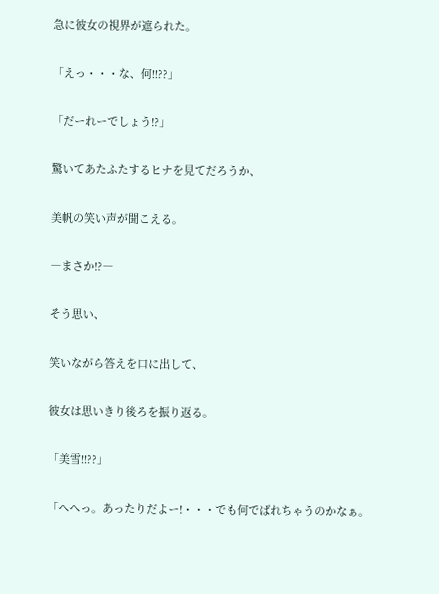急に彼女の視界が遮られた。


「えっ・・・な、何!!??」


「だーれーでしょう!?」


驚いてあたふたするヒナを見てだろうか、


美帆の笑い声が聞こえる。


―まさか!?―


そう思い、


笑いながら答えを口に出して、


彼女は思いきり後ろを振り返る。


「美雪!!??」


「へへっ。あったりだよー!・・・でも何でばれちゃうのかなぁ。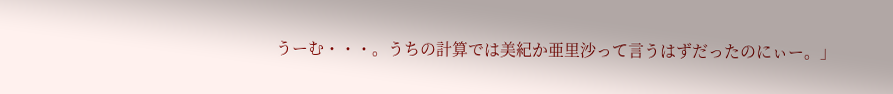うーむ・・・。うちの計算では美紀か亜里沙って言うはずだったのにぃー。」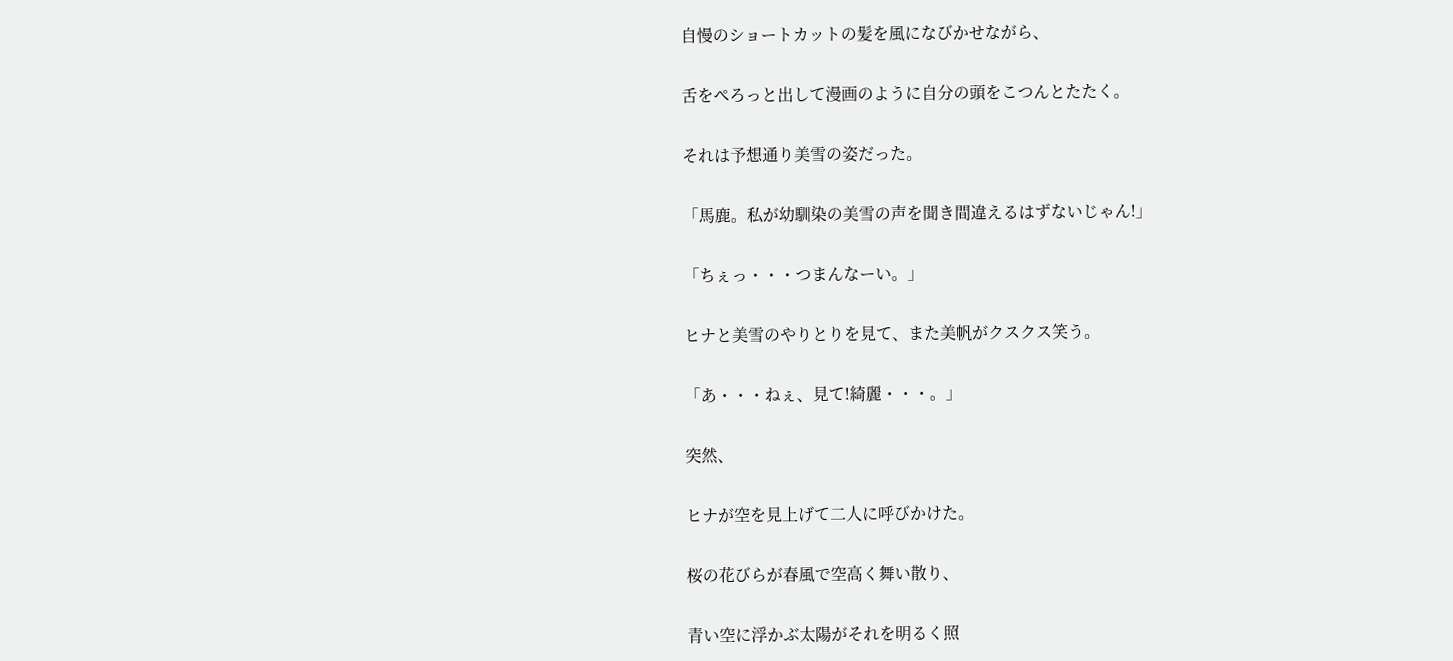自慢のショートカットの髪を風になびかせながら、


舌をぺろっと出して漫画のように自分の頭をこつんとたたく。


それは予想通り美雪の姿だった。


「馬鹿。私が幼馴染の美雪の声を聞き間違えるはずないじゃん!」


「ちぇっ・・・つまんなーい。」


ヒナと美雪のやりとりを見て、また美帆がクスクス笑う。


「あ・・・ねぇ、見て!綺麗・・・。」


突然、


ヒナが空を見上げて二人に呼びかけた。


桜の花びらが春風で空高く舞い散り、


青い空に浮かぶ太陽がそれを明るく照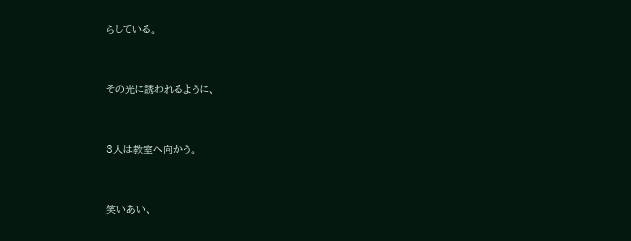らしている。


その光に誘われるように、


3人は教室へ向かう。


笑いあい、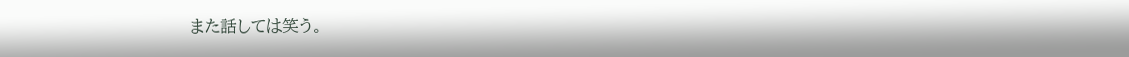また話しては笑う。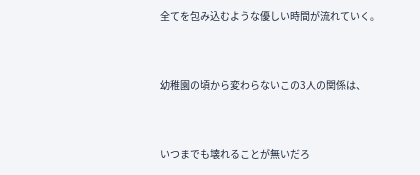全てを包み込むような優しい時間が流れていく。


幼稚園の頃から変わらないこの3人の関係は、


いつまでも壊れることが無いだろ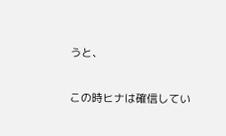うと、


この時ヒナは確信してい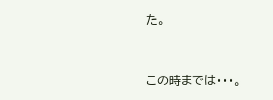た。


この時までは・・・。